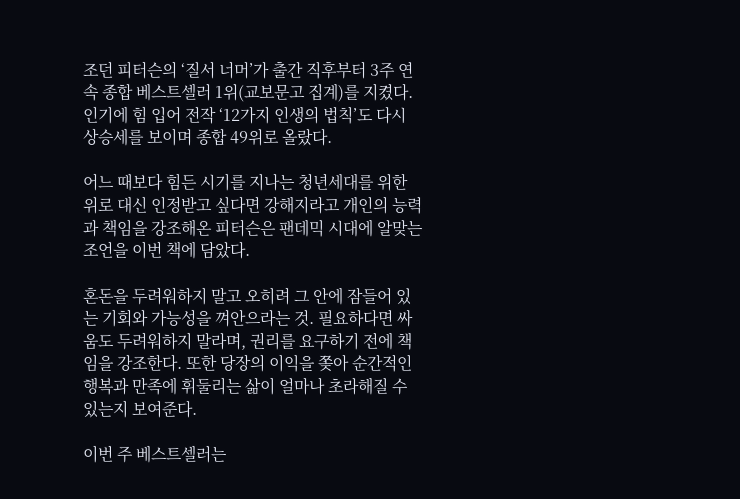조던 피터슨의 ‘질서 너머’가 출간 직후부터 3주 연속 종합 베스트셀러 1위(교보문고 집계)를 지켰다. 인기에 힘 입어 전작 ‘12가지 인생의 법칙’도 다시 상승세를 보이며 종합 49위로 올랐다.

어느 때보다 힘든 시기를 지나는 청년세대를 위한 위로 대신 인정받고 싶다면 강해지라고 개인의 능력과 책임을 강조해온 피터슨은 팬데믹 시대에 알맞는 조언을 이번 책에 담았다.

혼돈을 두려워하지 말고 오히려 그 안에 잠들어 있는 기회와 가능성을 껴안으라는 것. 필요하다면 싸움도 두려워하지 말라며, 권리를 요구하기 전에 책임을 강조한다. 또한 당장의 이익을 쫒아 순간적인 행복과 만족에 휘둘리는 삶이 얼마나 초라해질 수 있는지 보여준다.

이번 주 베스트셀러는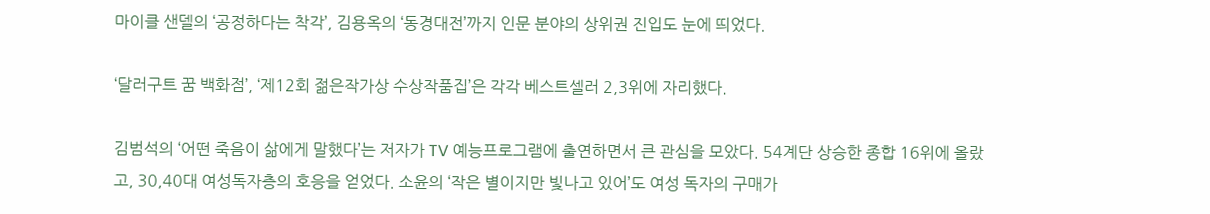마이클 샌델의 ‘공정하다는 착각’, 김용옥의 ‘동경대전’까지 인문 분야의 상위권 진입도 눈에 띄었다.

‘달러구트 꿈 백화점’, ‘제12회 젊은작가상 수상작품집’은 각각 베스트셀러 2,3위에 자리했다.

김범석의 ‘어떤 죽음이 삶에게 말했다’는 저자가 TV 예능프로그램에 출연하면서 큰 관심을 모았다. 54계단 상승한 종합 16위에 올랐고, 30,40대 여성독자층의 호응을 얻었다. 소윤의 ‘작은 별이지만 빛나고 있어’도 여성 독자의 구매가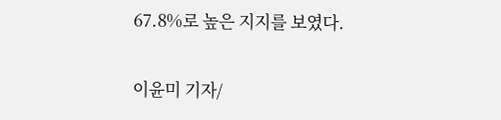67.8%로 높은 지지를 보였다.

이윤미 기자/